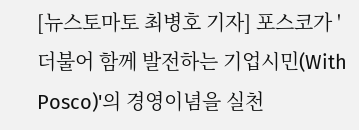[뉴스토마토 최병호 기자] 포스코가 '더불어 함께 발전하는 기업시민(With Posco)'의 경영이념을 실천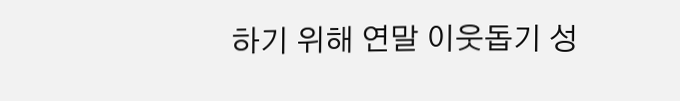하기 위해 연말 이웃돕기 성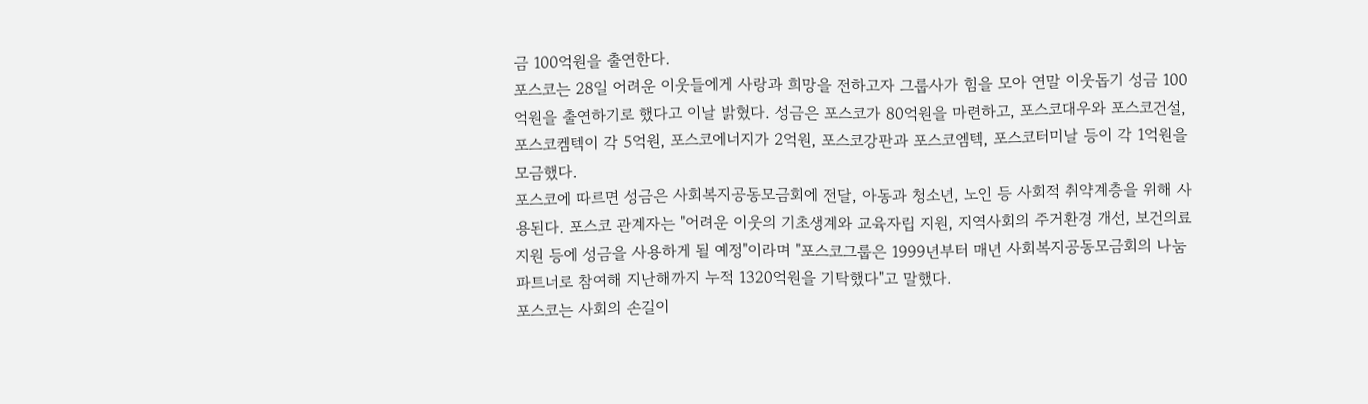금 100억원을 출연한다.
포스코는 28일 어려운 이웃들에게 사랑과 희망을 전하고자 그룹사가 힘을 모아 연말 이웃돕기 성금 100억원을 출연하기로 했다고 이날 밝혔다. 성금은 포스코가 80억원을 마련하고, 포스코대우와 포스코건설, 포스코켐텍이 각 5억원, 포스코에너지가 2억원, 포스코강판과 포스코엠텍, 포스코터미날 등이 각 1억원을 모금했다.
포스코에 따르면 성금은 사회복지공동모금회에 전달, 아동과 청소년, 노인 등 사회적 취약계층을 위해 사용된다. 포스코 관계자는 "어려운 이웃의 기초생계와 교육자립 지원, 지역사회의 주거환경 개선, 보건의료 지원 등에 성금을 사용하게 될 예정"이라며 "포스코그룹은 1999년부터 매년 사회복지공동모금회의 나눔 파트너로 참여해 지난해까지 누적 1320억원을 기탁했다"고 말했다.
포스코는 사회의 손길이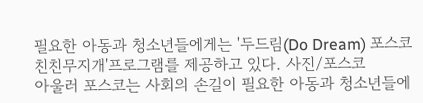필요한 아동과 청소년들에게는 '두드림(Do Dream) 포스코 친친무지개'프로그램를 제공하고 있다. 사진/포스코
아울러 포스코는 사회의 손길이 필요한 아동과 청소년들에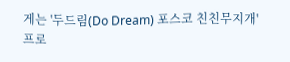게는 '두드림(Do Dream) 포스코 친친무지개'프로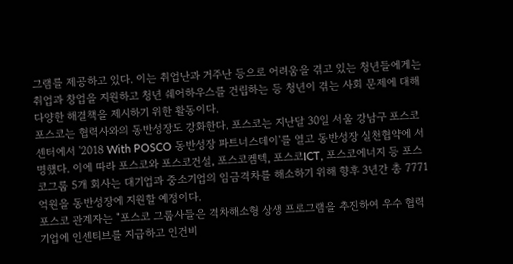그램를 제공하고 있다. 이는 취업난과 거주난 등으로 어려움을 겪고 있는 청년들에게는 취업과 창업을 지원하고 청년 쉐어하우스를 건립하는 등 청년이 겪는 사회 문제에 대해 다양한 해결책을 제시하기 위한 활동이다.
포스코는 협력사와의 동반성장도 강화한다. 포스코는 지난달 30일 서울 강남구 포스코센터에서 '2018 With POSCO 동반성장 파트너스데이'를 열고 동반성장 실천협약에 서명했다. 이에 따라 포스코와 포스코건설, 포스코켐텍, 포스코ICT, 포스코에너지 등 포스코그룹 5개 회사는 대기업과 중소기업의 임금격차를 해소하기 위해 향후 3년간 총 7771억원을 동반성장에 지원할 예정이다.
포스코 관계자는 "포스코 그룹사들은 격차해소형 상생 프로그램을 추진하여 우수 협력기업에 인센티브를 지급하고 인건비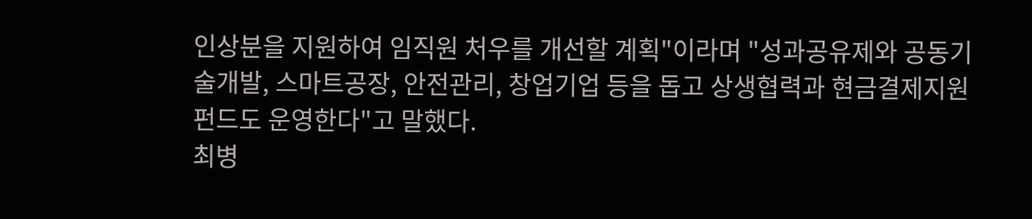인상분을 지원하여 임직원 처우를 개선할 계획"이라며 "성과공유제와 공동기술개발, 스마트공장, 안전관리, 창업기업 등을 돕고 상생협력과 현금결제지원 펀드도 운영한다"고 말했다.
최병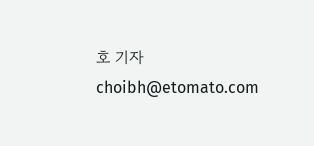호 기자 choibh@etomato.com